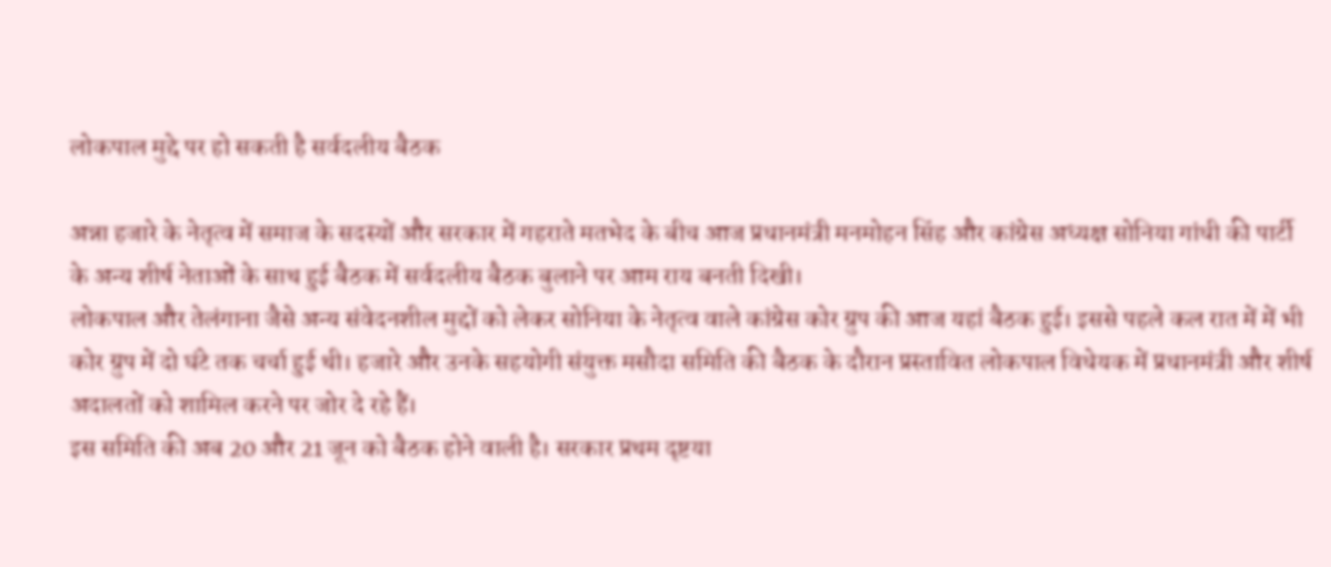लोकपाल मुद्दे पर हो सकती है सर्वदलीय बैठक

अन्ना हजारे के नेतृत्व में समाज के सदस्यों और सरकार में गहराते मतभेद के बीच आज प्रधानमंत्री मनमोहन सिंह और कांग्रेस अध्यक्ष सोनिया गांधी की पार्टी के अन्य शीर्ष नेताओं के साथ हुई बैठक में सर्वदलीय बैठक बुलाने पर आम राय बनती दिखी।
लोकपाल और तेलंगाना जैसे अन्य संवेदनशील मुद्दों को लेकर सोनिया के नेतृत्व वाले कांग्रेस कोर ग्रुप की आज यहां बैठक हुई। इससे पहले कल रात में में भी कोर ग्रुप में दो घंटे तक चर्चा हुई थी। हजारे और उनके सहयोगी संयुक्त मसौदा समिति की बैठक के दौरान प्रस्तावित लोकपाल विधेयक में प्रधानमंत्री और शीर्ष अदालतों को शामिल करने पर जोर दे रहे हैं।
इस समिति की अब 20 और 21 जून को बैठक होने वाली है। सरकार प्रथम दृष्टया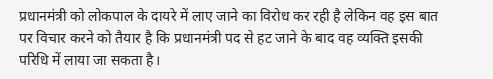प्रधानमंत्री को लोकपाल के दायरे में लाए जाने का विरोध कर रही है लेकिन वह इस बात पर विचार करने को तैयार है कि प्रधानमंत्री पद से हट जाने के बाद वह व्यक्ति इसकी परिधि में लाया जा सकता है।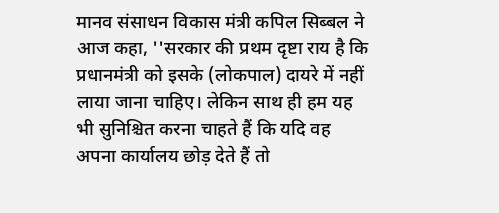मानव संसाधन विकास मंत्री कपिल सिब्बल ने आज कहा, ''सरकार की प्रथम दृष्टा राय है कि प्रधानमंत्री को इसके (लोकपाल) दायरे में नहीं लाया जाना चाहिए। लेकिन साथ ही हम यह भी सुनिश्चित करना चाहते हैं कि यदि वह अपना कार्यालय छोड़ देते हैं तो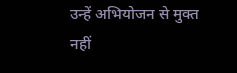उन्हें अभियोजन से मुक्त नहीं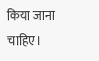किया जाना चाहिए।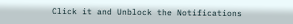Click it and Unblock the Notifications